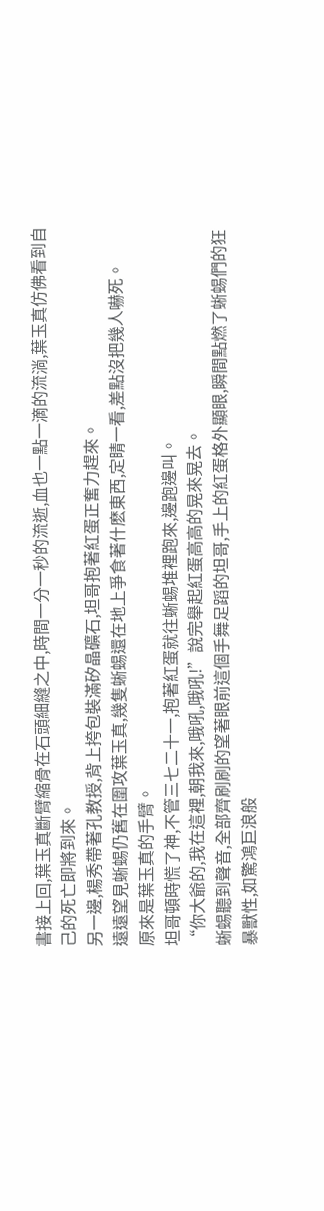書接上回,葉玉真斷臂縮骨在石頭細縫之中,時間一分一秒的流逝,血也一點一滴的流淌,葉玉真仿佛看到自己的死亡即將到來。
另一邊,楊秀帶著孔教授,背上挎包裝滿矽晶礦石,坦哥抱著紅蛋正奮力趕來。
遠遠望見蜥蜴仍舊在圍攻葉玉真,幾隻蜥蜴還在地上爭食著什麽東西,定睛一看,差點沒把幾人嚇死。
原來是葉玉真的手臂。
坦哥頓時慌了神,不管三七二十一,抱著紅蛋就往蜥蜴堆裡跑來,邊跑邊叫。
“你大爺的,我在這裡,朝我來,哦吼,哦吼!”說完舉起紅蛋高高的晃來晃去。
蜥蜴聽到聲音,全部齊刷刷的望著眼前這個手舞足蹈的坦哥,手上的紅蛋格外顯眼,瞬間點燃了蜥蜴們的狂暴獸性,如驚鴻巨浪般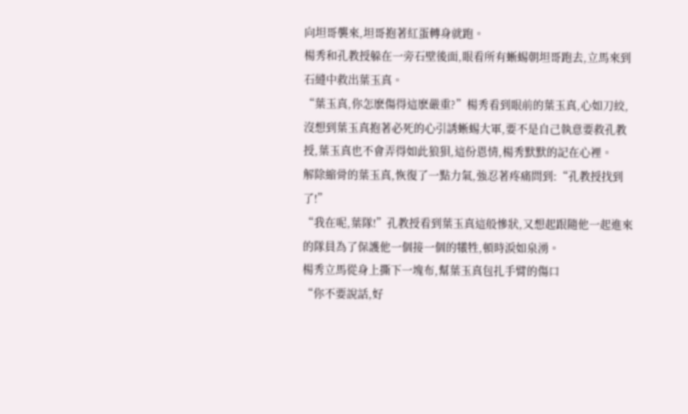向坦哥襲來,坦哥抱著紅蛋轉身就跑。
楊秀和孔教授躲在一旁石壁後面,眼看所有蜥蜴朝坦哥跑去,立馬來到石縫中救出葉玉真。
“葉玉真,你怎麽傷得這麽嚴重?”楊秀看到眼前的葉玉真,心如刀絞,沒想到葉玉真抱著必死的心引誘蜥蜴大軍,要不是自己執意要救孔教授,葉玉真也不會弄得如此狼狽,這份恩情,楊秀默默的記在心裡。
解除縮骨的葉玉真,恢復了一點力氣,強忍著疼痛問到:“孔教授找到了!”
“我在呢,葉隊!”孔教授看到葉玉真這般慘狀,又想起跟隨他一起進來的隊員為了保護他一個接一個的犧牲,頓時淚如泉湧。
楊秀立馬從身上撕下一塊布,幫葉玉真包扎手臂的傷口
“你不要說話,好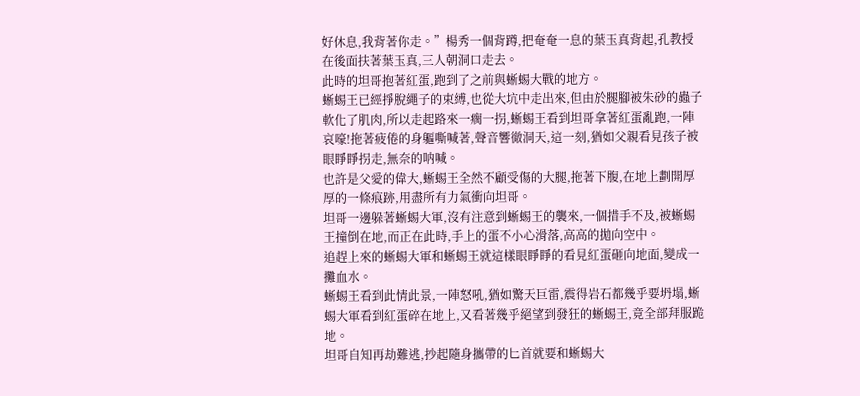好休息,我背著你走。”楊秀一個背蹲,把奄奄一息的葉玉真背起,孔教授在後面扶著葉玉真,三人朝洞口走去。
此時的坦哥抱著紅蛋,跑到了之前與蜥蜴大戰的地方。
蜥蜴王已經掙脫繩子的束縛,也從大坑中走出來,但由於腿腳被朱砂的蟲子軟化了肌肉,所以走起路來一瘸一拐,蜥蜴王看到坦哥拿著紅蛋亂跑,一陣哀嚎!拖著疲倦的身軀嘶喊著,聲音響徹洞天,這一刻,猶如父親看見孩子被眼睜睜拐走,無奈的呐喊。
也許是父愛的偉大,蜥蜴王全然不顧受傷的大腿,拖著下腹,在地上劃開厚厚的一條痕跡,用盡所有力氣衝向坦哥。
坦哥一邊躲著蜥蜴大軍,沒有注意到蜥蜴王的襲來,一個措手不及,被蜥蜴王撞倒在地,而正在此時,手上的蛋不小心滑落,高高的拋向空中。
追趕上來的蜥蜴大軍和蜥蜴王就這樣眼睜睜的看見紅蛋砸向地面,變成一攤血水。
蜥蜴王看到此情此景,一陣怒吼,猶如驚天巨雷,震得岩石都幾乎要坍塌,蜥蜴大軍看到紅蛋碎在地上,又看著幾乎絕望到發狂的蜥蜴王,竟全部拜服跪地。
坦哥自知再劫難逃,抄起隨身攜帶的匕首就要和蜥蜴大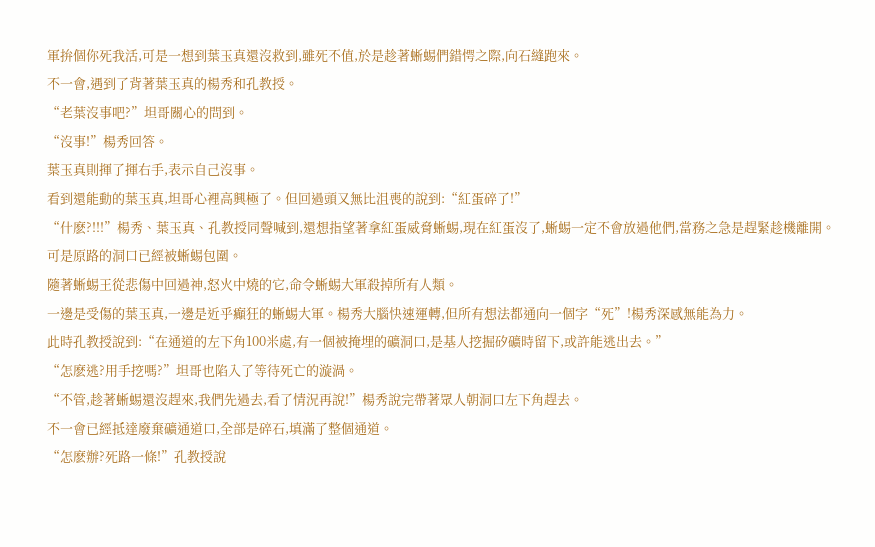軍拚個你死我活,可是一想到葉玉真還沒救到,雖死不值,於是趁著蜥蜴們錯愕之際,向石縫跑來。
不一會,遇到了背著葉玉真的楊秀和孔教授。
“老葉沒事吧?”坦哥關心的問到。
“沒事!”楊秀回答。
葉玉真則揮了揮右手,表示自己沒事。
看到還能動的葉玉真,坦哥心裡高興極了。但回過頭又無比沮喪的說到:“紅蛋碎了!”
“什麽?!!!”楊秀、葉玉真、孔教授同聲喊到,還想指望著拿紅蛋威脅蜥蜴,現在紅蛋沒了,蜥蜴一定不會放過他們,當務之急是趕緊趁機離開。
可是原路的洞口已經被蜥蜴包圍。
隨著蜥蜴王從悲傷中回過神,怒火中燒的它,命令蜥蜴大軍殺掉所有人類。
一邊是受傷的葉玉真,一邊是近乎癲狂的蜥蜴大軍。楊秀大腦快速運轉,但所有想法都通向一個字“死”!楊秀深感無能為力。
此時孔教授說到:“在通道的左下角100米處,有一個被掩埋的礦洞口,是基人挖掘矽礦時留下,或許能逃出去。”
“怎麽逃?用手挖嗎?”坦哥也陷入了等待死亡的漩渦。
“不管,趁著蜥蜴還沒趕來,我們先過去,看了情況再說!”楊秀說完帶著眾人朝洞口左下角趕去。
不一會已經抵達廢棄礦通道口,全部是碎石,填滿了整個通道。
“怎麽辦?死路一條!”孔教授說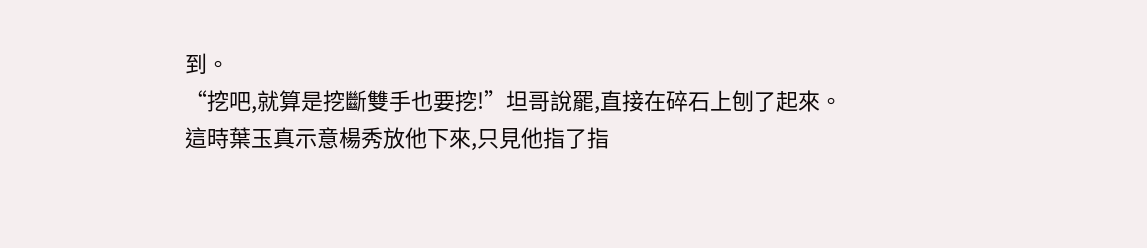到。
“挖吧,就算是挖斷雙手也要挖!”坦哥說罷,直接在碎石上刨了起來。
這時葉玉真示意楊秀放他下來,只見他指了指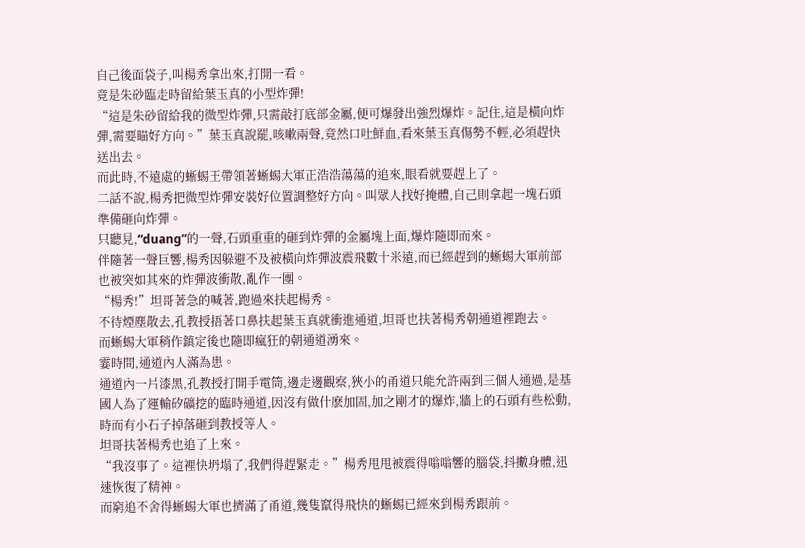自己後面袋子,叫楊秀拿出來,打開一看。
竟是朱砂臨走時留給葉玉真的小型炸彈!
“這是朱砂留給我的微型炸彈,只需敲打底部金屬,便可爆發出強烈爆炸。記住,這是橫向炸彈,需要瞄好方向。”葉玉真說罷,咳嗽兩聲,竟然口吐鮮血,看來葉玉真傷勢不輕,必須趕快送出去。
而此時,不遠處的蜥蜴王帶領著蜥蜴大軍正浩浩蕩蕩的追來,眼看就要趕上了。
二話不說,楊秀把微型炸彈安裝好位置調整好方向。叫眾人找好掩體,自己則拿起一塊石頭準備砸向炸彈。
只聽見,“duang”的一聲,石頭重重的砸到炸彈的金屬塊上面,爆炸隨即而來。
伴隨著一聲巨響,楊秀因躲避不及被橫向炸彈波震飛數十米遠,而已經趕到的蜥蜴大軍前部也被突如其來的炸彈波衝散,亂作一團。
“楊秀!”坦哥著急的喊著,跑過來扶起楊秀。
不待煙塵散去,孔教授捂著口鼻扶起葉玉真就衝進通道,坦哥也扶著楊秀朝通道裡跑去。
而蜥蜴大軍稍作鎮定後也隨即瘋狂的朝通道湧來。
霎時間,通道內人滿為患。
通道內一片漆黑,孔教授打開手電筒,邊走邊觀察,狹小的甬道只能允許兩到三個人通過,是基國人為了運輸矽礦挖的臨時通道,因沒有做什麽加固,加之剛才的爆炸,牆上的石頭有些松動,時而有小石子掉落砸到教授等人。
坦哥扶著楊秀也追了上來。
“我沒事了。這裡快坍塌了,我們得趕緊走。”楊秀甩甩被震得嗡嗡響的腦袋,抖擻身體,迅速恢復了精神。
而窮追不舍得蜥蜴大軍也擠滿了甬道,幾隻竄得飛快的蜥蜴已經來到楊秀跟前。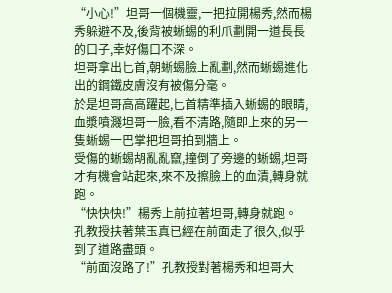“小心!”坦哥一個機靈,一把拉開楊秀,然而楊秀躲避不及,後背被蜥蜴的利爪劃開一道長長的口子,幸好傷口不深。
坦哥拿出匕首,朝蜥蜴臉上亂劃,然而蜥蜴進化出的鋼鐵皮膚沒有被傷分毫。
於是坦哥高高躍起,匕首精準插入蜥蜴的眼睛,血漿噴濺坦哥一臉,看不清路,隨即上來的另一隻蜥蜴一巴掌把坦哥拍到牆上。
受傷的蜥蜴胡亂亂竄,撞倒了旁邊的蜥蜴,坦哥才有機會站起來,來不及擦臉上的血漬,轉身就跑。
“快快快!”楊秀上前拉著坦哥,轉身就跑。
孔教授扶著葉玉真已經在前面走了很久,似乎到了道路盡頭。
“前面沒路了!”孔教授對著楊秀和坦哥大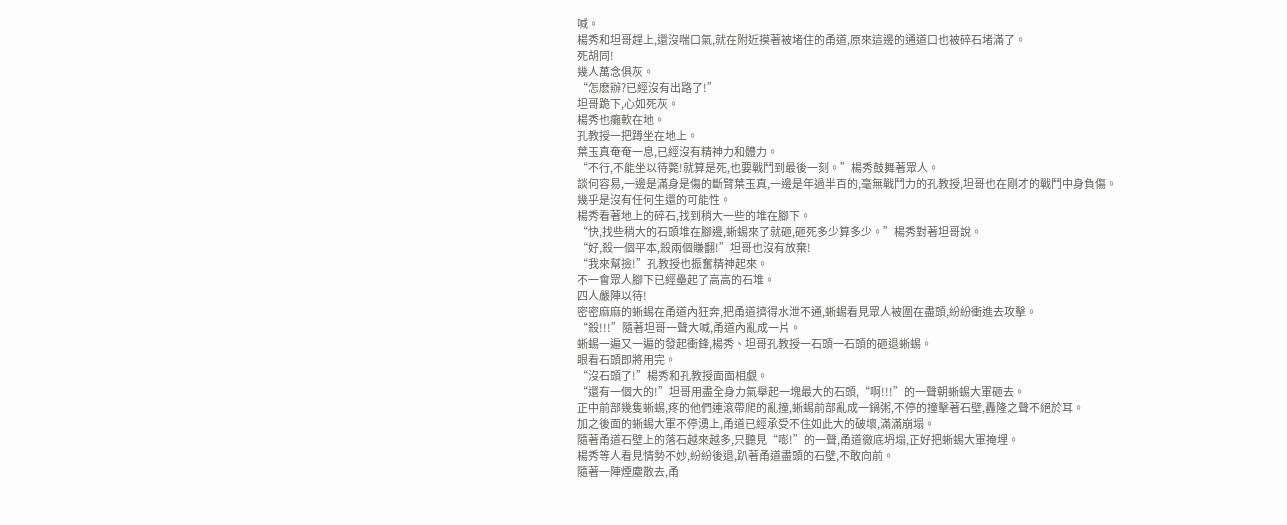喊。
楊秀和坦哥趕上,還沒喘口氣,就在附近摸著被堵住的甬道,原來這邊的通道口也被碎石堵滿了。
死胡同!
幾人萬念俱灰。
“怎麽辦?已經沒有出路了!”
坦哥跪下,心如死灰。
楊秀也癱軟在地。
孔教授一把蹲坐在地上。
葉玉真奄奄一息,已經沒有精神力和體力。
“不行,不能坐以待斃!就算是死,也要戰鬥到最後一刻。”楊秀鼓舞著眾人。
談何容易,一邊是滿身是傷的斷臂葉玉真,一邊是年過半百的,毫無戰鬥力的孔教授,坦哥也在剛才的戰鬥中身負傷。
幾乎是沒有任何生還的可能性。
楊秀看著地上的碎石,找到稍大一些的堆在腳下。
“快,找些稍大的石頭堆在腳邊,蜥蜴來了就砸,砸死多少算多少。”楊秀對著坦哥說。
“好,殺一個平本,殺兩個賺翻!”坦哥也沒有放棄!
“我來幫撿!”孔教授也振奮精神起來。
不一會眾人腳下已經壘起了高高的石堆。
四人嚴陣以待!
密密麻麻的蜥蜴在甬道內狂奔,把甬道擠得水泄不通,蜥蜴看見眾人被圍在盡頭,紛紛衝進去攻擊。
“殺!!!”隨著坦哥一聲大喊,甬道內亂成一片。
蜥蜴一遍又一遍的發起衝鋒,楊秀、坦哥孔教授一石頭一石頭的砸退蜥蜴。
眼看石頭即將用完。
“沒石頭了!”楊秀和孔教授面面相覷。
“還有一個大的!”坦哥用盡全身力氣舉起一塊最大的石頭,“啊!!!”的一聲朝蜥蜴大軍砸去。
正中前部幾隻蜥蜴,疼的他們連滾帶爬的亂撞,蜥蜴前部亂成一鍋粥,不停的撞擊著石壁,轟隆之聲不絕於耳。
加之後面的蜥蜴大軍不停湧上,甬道已經承受不住如此大的破壞,滿滿崩塌。
隨著甬道石壁上的落石越來越多,只聽見“嘭!”的一聲,甬道徹底坍塌,正好把蜥蜴大軍掩埋。
楊秀等人看見情勢不妙,紛紛後退,趴著甬道盡頭的石壁,不敢向前。
隨著一陣煙塵散去,甬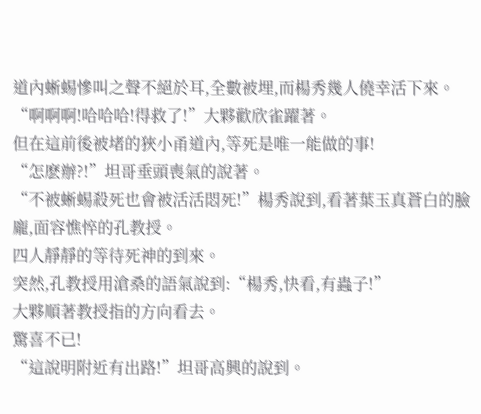道內蜥蜴慘叫之聲不絕於耳,全數被埋,而楊秀幾人僥幸活下來。
“啊啊啊!哈哈哈!得救了!”大夥歡欣雀躍著。
但在這前後被堵的狹小甬道內,等死是唯一能做的事!
“怎麽辦?!”坦哥垂頭喪氣的說著。
“不被蜥蜴殺死也會被活活悶死!”楊秀說到,看著葉玉真蒼白的臉龐,面容憔悴的孔教授。
四人靜靜的等待死神的到來。
突然,孔教授用滄桑的語氣說到:“楊秀,快看,有蟲子!”
大夥順著教授指的方向看去。
驚喜不已!
“這說明附近有出路!”坦哥高興的說到。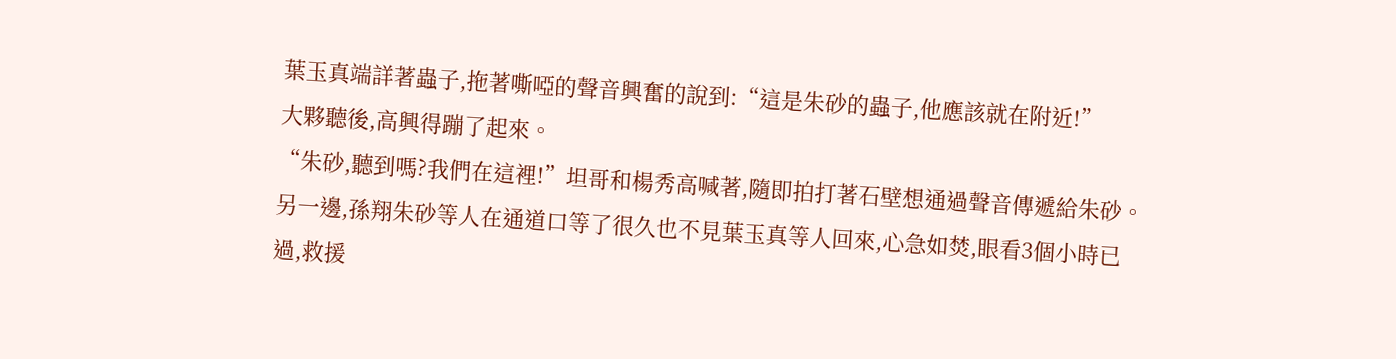葉玉真端詳著蟲子,拖著嘶啞的聲音興奮的說到:“這是朱砂的蟲子,他應該就在附近!”
大夥聽後,高興得蹦了起來。
“朱砂,聽到嗎?我們在這裡!”坦哥和楊秀高喊著,隨即拍打著石壁想通過聲音傳遞給朱砂。
另一邊,孫翔朱砂等人在通道口等了很久也不見葉玉真等人回來,心急如焚,眼看3個小時已過,救援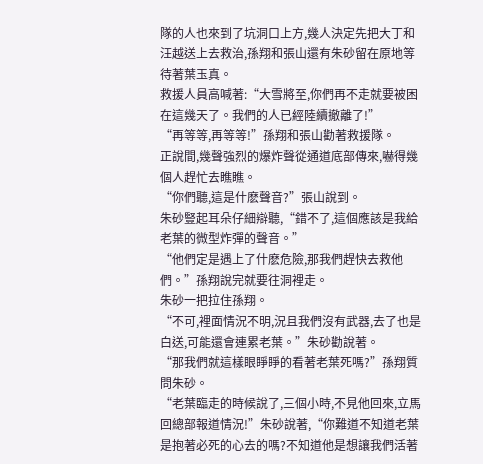隊的人也來到了坑洞口上方,幾人決定先把大丁和汪越送上去救治,孫翔和張山還有朱砂留在原地等待著葉玉真。
救援人員高喊著:“大雪將至,你們再不走就要被困在這幾天了。我們的人已經陸續撤離了!”
“再等等,再等等!”孫翔和張山勸著救援隊。
正說間,幾聲強烈的爆炸聲從通道底部傳來,嚇得幾個人趕忙去瞧瞧。
“你們聽,這是什麽聲音?”張山說到。
朱砂豎起耳朵仔細辯聽,“錯不了,這個應該是我給老葉的微型炸彈的聲音。”
“他們定是遇上了什麽危險,那我們趕快去救他們。”孫翔說完就要往洞裡走。
朱砂一把拉住孫翔。
“不可,裡面情況不明,況且我們沒有武器,去了也是白送,可能還會連累老葉。”朱砂勸說著。
“那我們就這樣眼睜睜的看著老葉死嗎?”孫翔質問朱砂。
“老葉臨走的時候說了,三個小時,不見他回來,立馬回總部報道情況!”朱砂說著,“你難道不知道老葉是抱著必死的心去的嗎?不知道他是想讓我們活著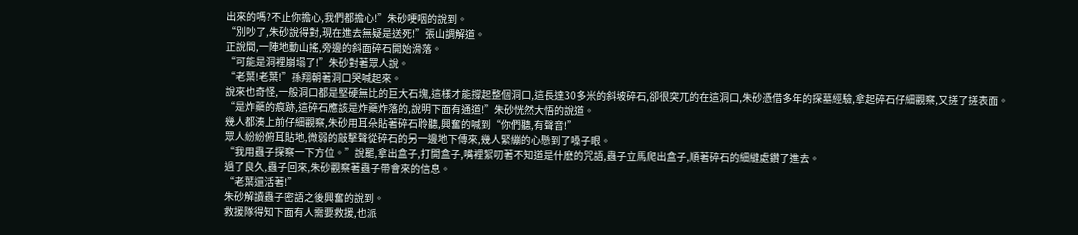出來的嗎?不止你擔心,我們都擔心!”朱砂哽咽的說到。
“別吵了,朱砂說得對,現在進去無疑是送死!”張山調解道。
正說間,一陣地動山搖,旁邊的斜面碎石開始滑落。
“可能是洞裡崩塌了!”朱砂對著眾人說。
“老葉!老葉!”孫翔朝著洞口哭喊起來。
說來也奇怪,一般洞口都是堅硬無比的巨大石塊,這樣才能撐起整個洞口,這長達30多米的斜坡碎石,卻很突兀的在這洞口,朱砂憑借多年的探墓經驗,拿起碎石仔細觀察,又搓了搓表面。
“是炸藥的痕跡,這碎石應該是炸藥炸落的,說明下面有通道!”朱砂恍然大悟的說道。
幾人都湊上前仔細觀察,朱砂用耳朵貼著碎石聆聽,興奮的喊到“你們聽,有聲音!”
眾人紛紛俯耳貼地,微弱的敲擊聲從碎石的另一邊地下傳來,幾人緊繃的心懸到了嗓子眼。
“我用蟲子探察一下方位。”說罷,拿出盒子,打開盒子,嘴裡絮叨著不知道是什麽的咒語,蟲子立馬爬出盒子,順著碎石的細縫處鑽了進去。
過了良久,蟲子回來,朱砂觀察著蟲子帶會來的信息。
“老葉還活著!”
朱砂解讀蟲子密語之後興奮的說到。
救援隊得知下面有人需要救援,也派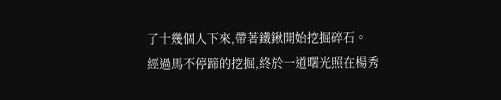了十幾個人下來,帶著鐵鍬開始挖掘碎石。
經過馬不停蹄的挖掘,終於一道曙光照在楊秀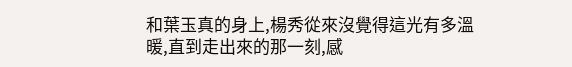和葉玉真的身上,楊秀從來沒覺得這光有多溫暖,直到走出來的那一刻,感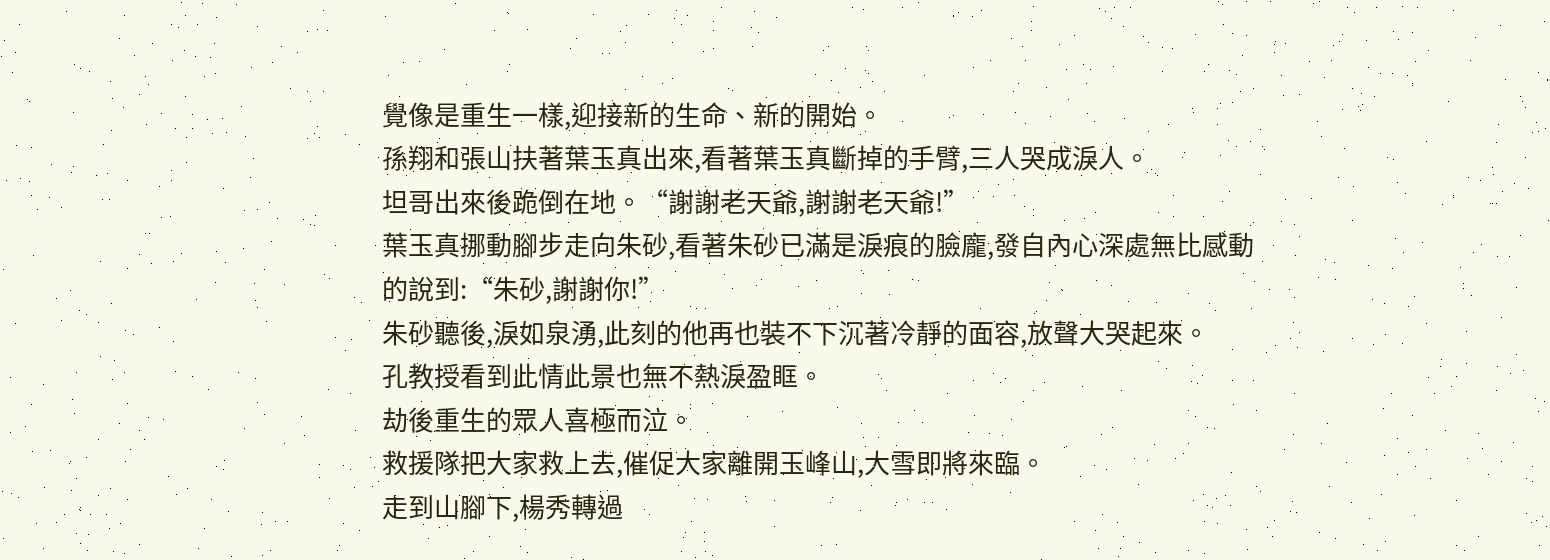覺像是重生一樣,迎接新的生命、新的開始。
孫翔和張山扶著葉玉真出來,看著葉玉真斷掉的手臂,三人哭成淚人。
坦哥出來後跪倒在地。“謝謝老天爺,謝謝老天爺!”
葉玉真挪動腳步走向朱砂,看著朱砂已滿是淚痕的臉龐,發自內心深處無比感動的說到:“朱砂,謝謝你!”
朱砂聽後,淚如泉湧,此刻的他再也裝不下沉著冷靜的面容,放聲大哭起來。
孔教授看到此情此景也無不熱淚盈眶。
劫後重生的眾人喜極而泣。
救援隊把大家救上去,催促大家離開玉峰山,大雪即將來臨。
走到山腳下,楊秀轉過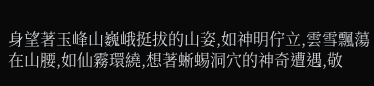身望著玉峰山巍峨挺拔的山姿,如神明佇立,雲雪飄蕩在山腰,如仙霧環繞,想著蜥蜴洞穴的神奇遭遇,敬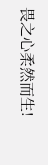畏之心柔然而生!